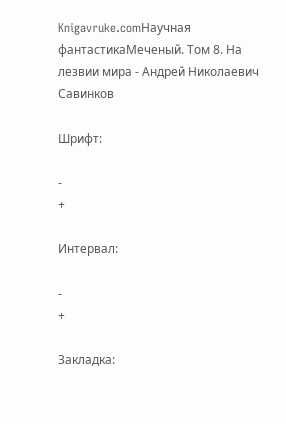Knigavruke.comНаучная фантастикаМеченый. Том 8. На лезвии мира - Андрей Николаевич Савинков

Шрифт:

-
+

Интервал:

-
+

Закладка: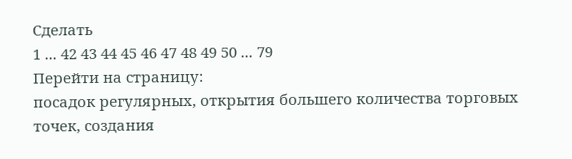Сделать
1 ... 42 43 44 45 46 47 48 49 50 ... 79
Перейти на страницу:
посадок регулярных, открытия большего количества торговых точек, создания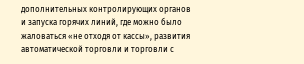дополнительных контролирующих органов и запуска горячих линий, где можно было жаловаться «не отходя от кассы», развития автоматической торговли и торговли с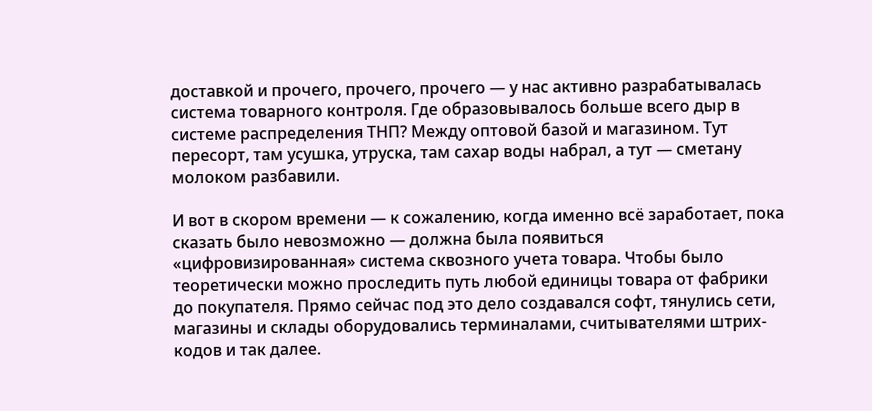доставкой и прочего, прочего, прочего — у нас активно разрабатывалась система товарного контроля. Где образовывалось больше всего дыр в системе распределения ТНП? Между оптовой базой и магазином. Тут пересорт, там усушка, утруска, там сахар воды набрал, а тут — сметану молоком разбавили.

И вот в скором времени — к сожалению, когда именно всё заработает, пока сказать было невозможно — должна была появиться «цифровизированная» система сквозного учета товара. Чтобы было теоретически можно проследить путь любой единицы товара от фабрики до покупателя. Прямо сейчас под это дело создавался софт, тянулись сети, магазины и склады оборудовались терминалами, считывателями штрих-кодов и так далее.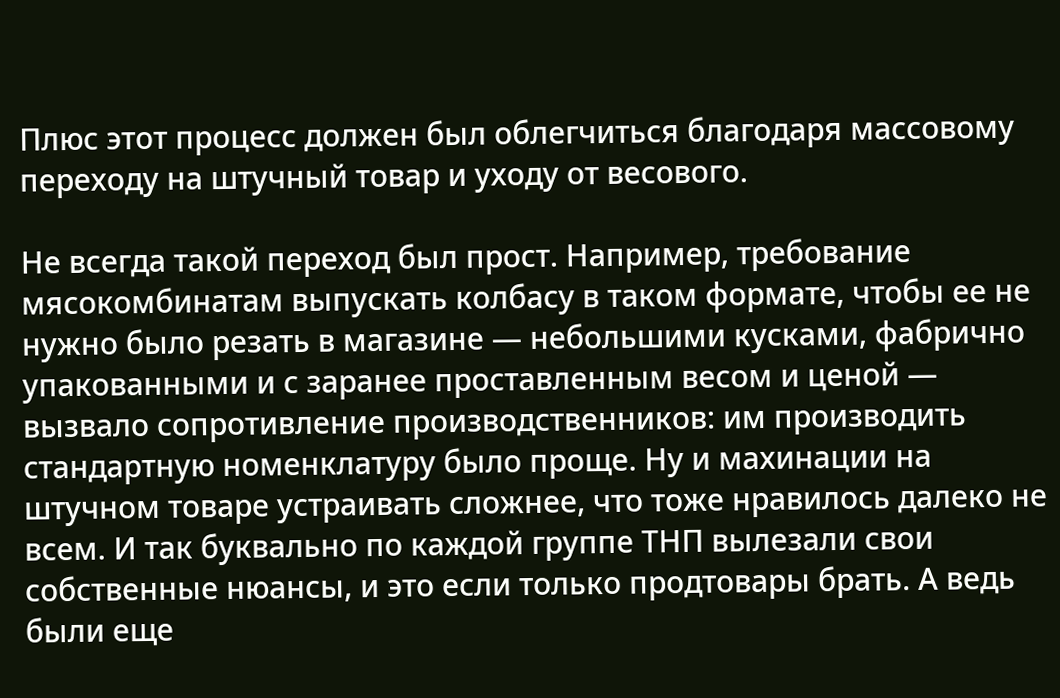Плюс этот процесс должен был облегчиться благодаря массовому переходу на штучный товар и уходу от весового.

Не всегда такой переход был прост. Например, требование мясокомбинатам выпускать колбасу в таком формате, чтобы ее не нужно было резать в магазине — небольшими кусками, фабрично упакованными и с заранее проставленным весом и ценой — вызвало сопротивление производственников: им производить стандартную номенклатуру было проще. Ну и махинации на штучном товаре устраивать сложнее, что тоже нравилось далеко не всем. И так буквально по каждой группе ТНП вылезали свои собственные нюансы, и это если только продтовары брать. А ведь были еще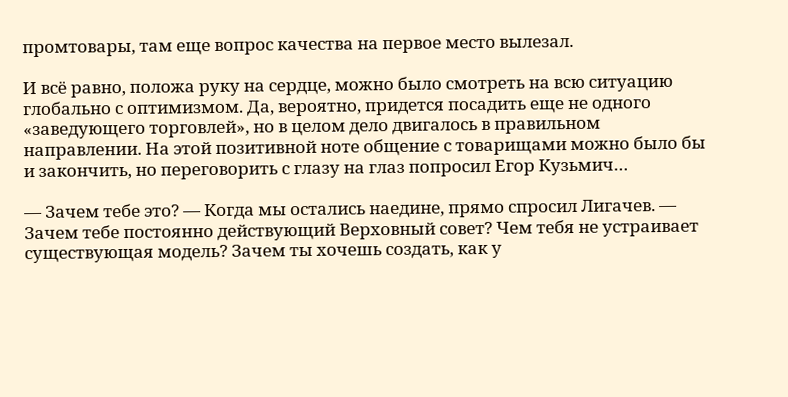промтовары, там еще вопрос качества на первое место вылезал.

И всё равно, положа руку на сердце, можно было смотреть на всю ситуацию глобально с оптимизмом. Да, вероятно, придется посадить еще не одного «заведующего торговлей», но в целом дело двигалось в правильном направлении. На этой позитивной ноте общение с товарищами можно было бы и закончить, но переговорить с глазу на глаз попросил Егор Кузьмич…

— Зачем тебе это? — Когда мы остались наедине, прямо спросил Лигачев. — Зачем тебе постоянно действующий Верховный совет? Чем тебя не устраивает существующая модель? Зачем ты хочешь создать, как у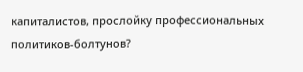капиталистов, прослойку профессиональных политиков-болтунов?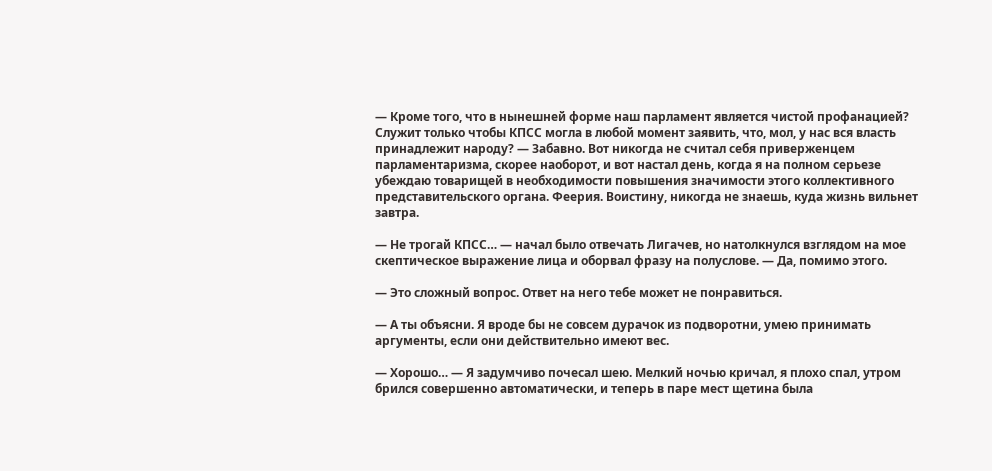— Кроме того, что в нынешней форме наш парламент является чистой профанацией? Служит только чтобы КПСС могла в любой момент заявить, что, мол, у нас вся власть принадлежит народу? — Забавно. Вот никогда не считал себя приверженцем парламентаризма, скорее наоборот, и вот настал день, когда я на полном серьезе убеждаю товарищей в необходимости повышения значимости этого коллективного представительского органа. Феерия. Воистину, никогда не знаешь, куда жизнь вильнет завтра.

— Не трогай КПСС… — начал было отвечать Лигачев, но натолкнулся взглядом на мое скептическое выражение лица и оборвал фразу на полуслове. — Да, помимо этого.

— Это сложный вопрос. Ответ на него тебе может не понравиться.

— А ты объясни. Я вроде бы не совсем дурачок из подворотни, умею принимать аргументы, если они действительно имеют вес.

— Хорошо… — Я задумчиво почесал шею. Мелкий ночью кричал, я плохо спал, утром брился совершенно автоматически, и теперь в паре мест щетина была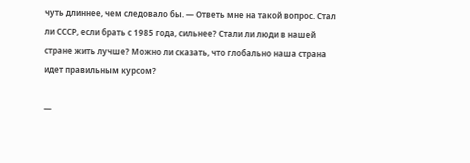чуть длиннее, чем следовало бы. — Ответь мне на такой вопрос. Стал ли СССР, если брать с 1985 года, сильнее? Стали ли люди в нашей стране жить лучше? Можно ли сказать, что глобально наша страна идет правильным курсом?

—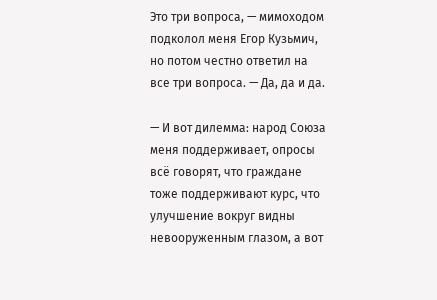Это три вопроса, — мимоходом подколол меня Егор Кузьмич, но потом честно ответил на все три вопроса. — Да, да и да.

— И вот дилемма: народ Союза меня поддерживает, опросы всё говорят, что граждане тоже поддерживают курс, что улучшение вокруг видны невооруженным глазом, а вот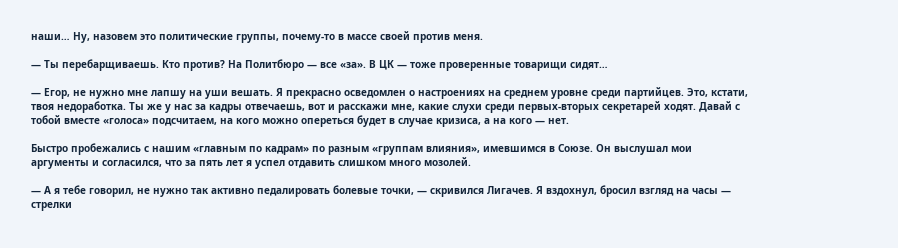наши… Ну, назовем это политические группы, почему-то в массе своей против меня.

— Ты перебарщиваешь. Кто против? На Политбюро — все «за». В ЦК — тоже проверенные товарищи сидят…

— Егор, не нужно мне лапшу на уши вешать. Я прекрасно осведомлен о настроениях на среднем уровне среди партийцев. Это, кстати, твоя недоработка. Ты же у нас за кадры отвечаешь, вот и расскажи мне, какие слухи среди первых-вторых секретарей ходят. Давай с тобой вместе «голоса» подсчитаем, на кого можно опереться будет в случае кризиса, а на кого — нет.

Быстро пробежались с нашим «главным по кадрам» по разным «группам влияния», имевшимся в Союзе. Он выслушал мои аргументы и согласился, что за пять лет я успел отдавить слишком много мозолей.

— А я тебе говорил, не нужно так активно педалировать болевые точки, — скривился Лигачев. Я вздохнул, бросил взгляд на часы — стрелки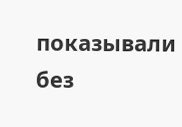показывали без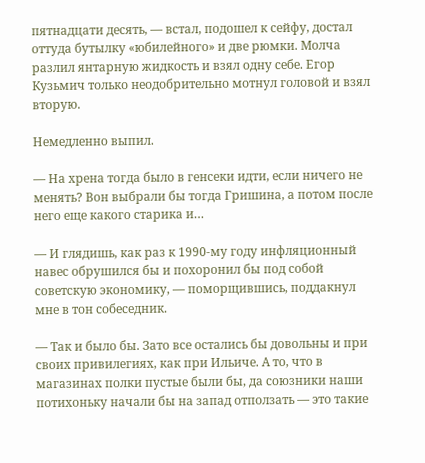пятнадцати десять, — встал, подошел к сейфу, достал оттуда бутылку «юбилейного» и две рюмки. Молча разлил янтарную жидкость и взял одну себе. Егор Кузьмич только неодобрительно мотнул головой и взял вторую.

Немедленно выпил.

— На хрена тогда было в генсеки идти, если ничего не менять? Вон выбрали бы тогда Гришина, а потом после него еще какого старика и…

— И глядишь, как раз к 1990-му году инфляционный навес обрушился бы и похоронил бы под собой советскую экономику, — поморщившись, поддакнул мне в тон собеседник.

— Так и было бы. Зато все остались бы довольны и при своих привилегиях, как при Ильиче. А то, что в магазинах полки пустые были бы, да союзники наши потихоньку начали бы на запад отползать — это такие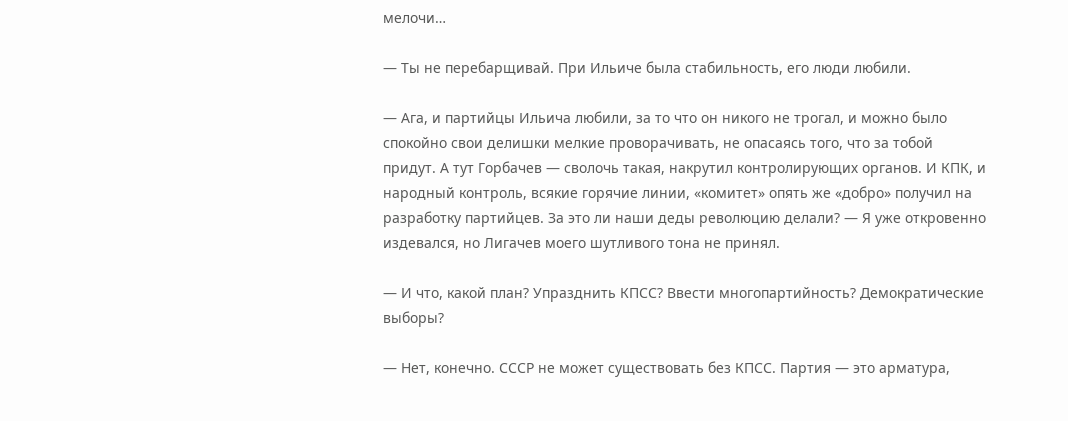мелочи…

— Ты не перебарщивай. При Ильиче была стабильность, его люди любили.

— Ага, и партийцы Ильича любили, за то что он никого не трогал, и можно было спокойно свои делишки мелкие проворачивать, не опасаясь того, что за тобой придут. А тут Горбачев — сволочь такая, накрутил контролирующих органов. И КПК, и народный контроль, всякие горячие линии, «комитет» опять же «добро» получил на разработку партийцев. За это ли наши деды революцию делали? — Я уже откровенно издевался, но Лигачев моего шутливого тона не принял.

— И что, какой план? Упразднить КПСС? Ввести многопартийность? Демократические выборы?

— Нет, конечно. СССР не может существовать без КПСС. Партия — это арматура,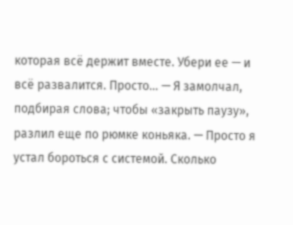которая всё держит вместе. Убери ее — и всё развалится. Просто… — Я замолчал, подбирая слова; чтобы «закрыть паузу», разлил еще по рюмке коньяка. — Просто я устал бороться с системой. Сколько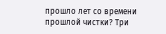прошло лет со времени прошлой чистки? Три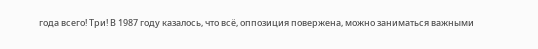года всего! Три! В 1987 году казалось, что всё, оппозиция повержена, можно заниматься важными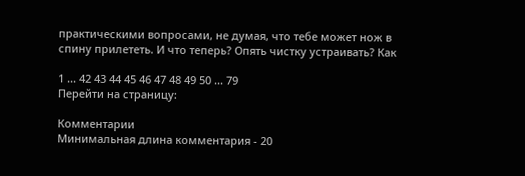практическими вопросами, не думая, что тебе может нож в спину прилететь. И что теперь? Опять чистку устраивать? Как

1 ... 42 43 44 45 46 47 48 49 50 ... 79
Перейти на страницу:

Комментарии
Минимальная длина комментария - 20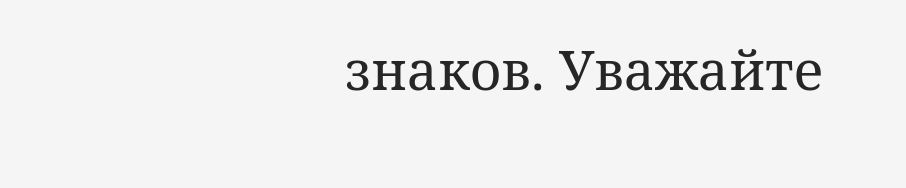знаков. Уважайте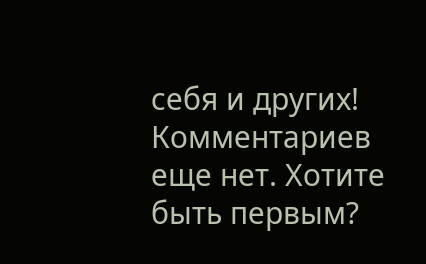себя и других!
Комментариев еще нет. Хотите быть первым?